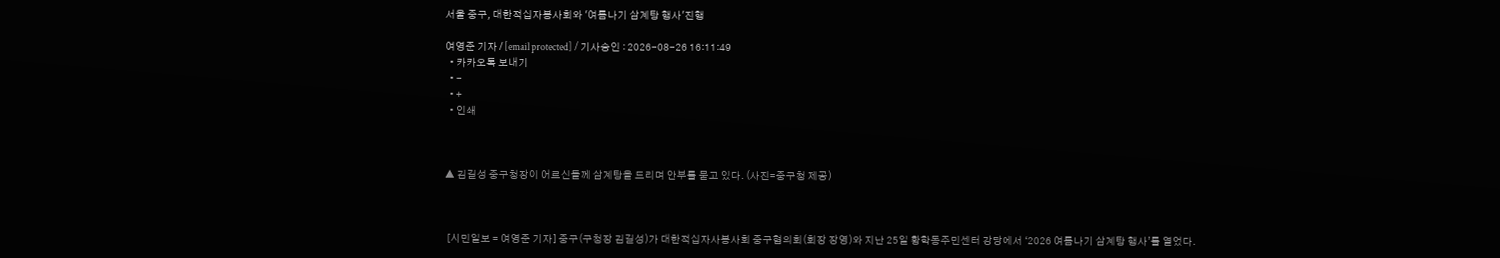서울 중구, 대한적십자봉사회와 '여름나기 삼계탕 행사'진행

여영준 기자 / [email protected] / 기사승인 : 2026-08-26 16:11:49
  • 카카오톡 보내기
  • -
  • +
  • 인쇄



▲ 김길성 중구청장이 어르신들께 삼계탕을 드리며 안부를 묻고 있다. (사진=중구청 제공)



 [시민일보 = 여영준 기자] 중구(구청장 김길성)가 대한적십자사봉사회 중구협의회(회장 장영)와 지난 25일 황학동주민센터 강당에서 ‘2026 여름나기 삼계탕 행사’를 열었다.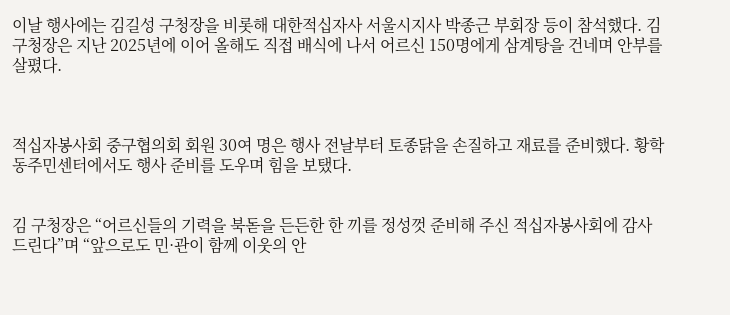이날 행사에는 김길성 구청장을 비롯해 대한적십자사 서울시지사 박종근 부회장 등이 참석했다. 김 구청장은 지난 2025년에 이어 올해도 직접 배식에 나서 어르신 150명에게 삼계탕을 건네며 안부를 살폈다.



적십자봉사회 중구협의회 회원 30여 명은 행사 전날부터 토종닭을 손질하고 재료를 준비했다. 황학동주민센터에서도 행사 준비를 도우며 힘을 보탰다.


김 구청장은 “어르신들의 기력을 북돋을 든든한 한 끼를 정성껏 준비해 주신 적십자봉사회에 감사드린다”며 “앞으로도 민·관이 함께 이웃의 안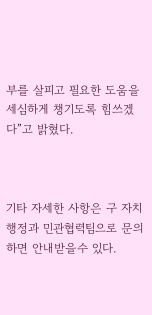부를 살피고 필요한 도움을 세심하게 챙기도록 힘쓰겠다”고 밝혔다.



기타 자세한 사항은 구 자치행정과 민관협력팀으로 문의하면 안내받을수 있다.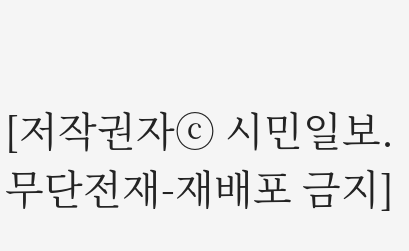[저작권자ⓒ 시민일보. 무단전재-재배포 금지]